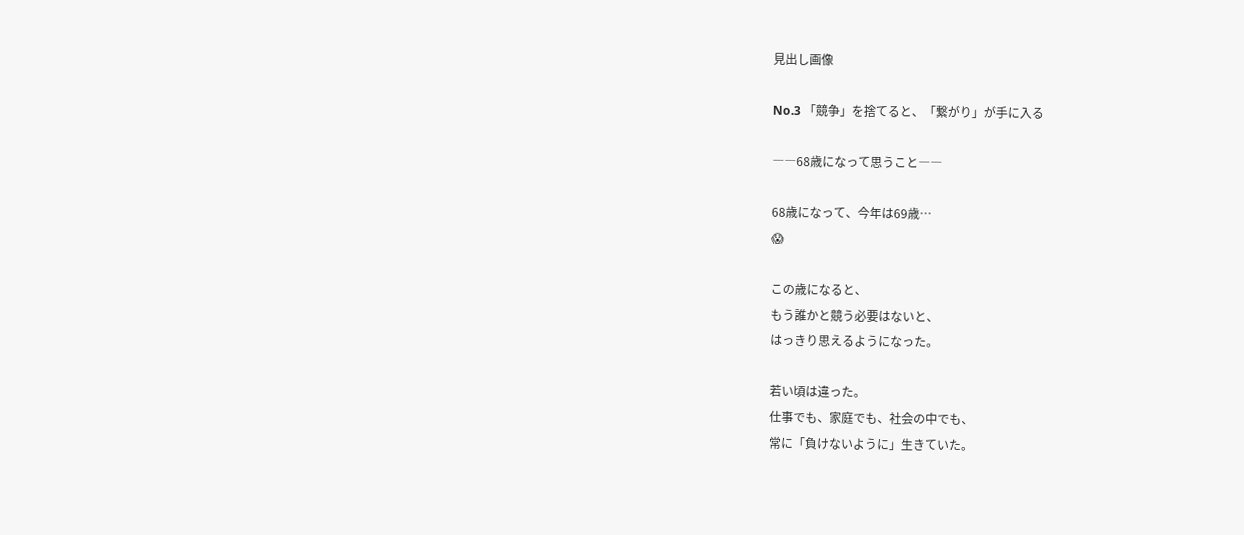見出し画像

No.3 「競争」を捨てると、「繋がり」が手に入る

――68歳になって思うこと――

68歳になって、今年は69歳…
😱

この歳になると、
もう誰かと競う必要はないと、
はっきり思えるようになった。

若い頃は違った。
仕事でも、家庭でも、社会の中でも、
常に「負けないように」生きていた。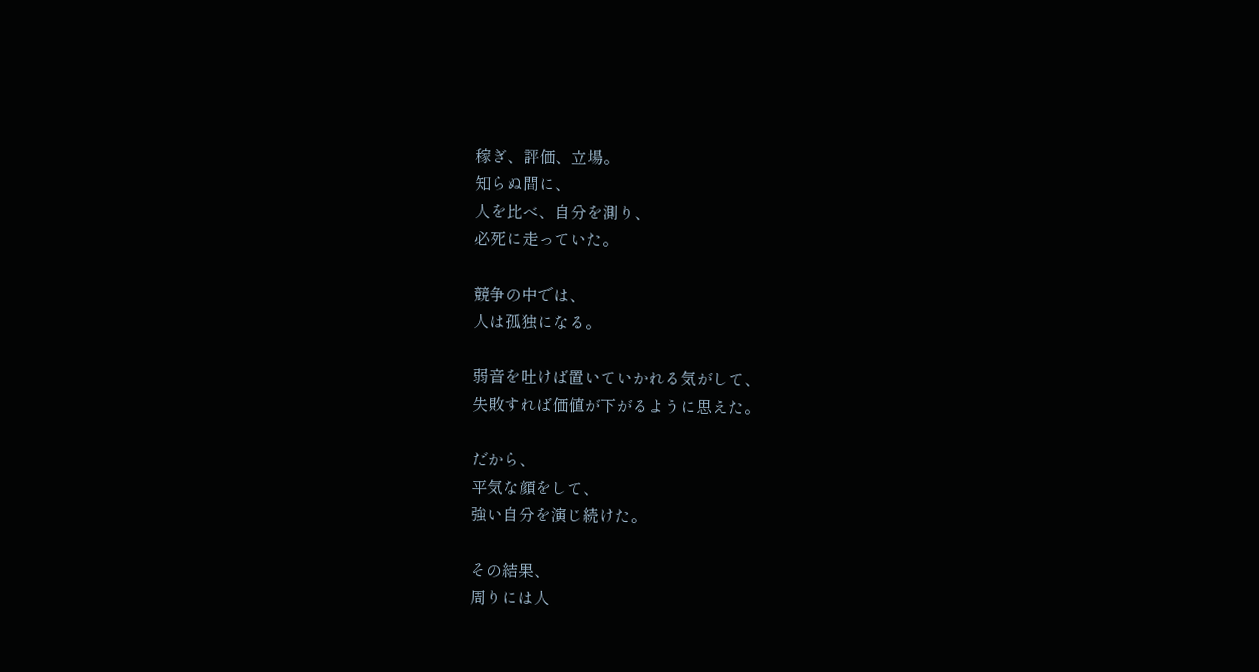稼ぎ、評価、立場。
知らぬ間に、
人を比べ、自分を測り、
必死に走っていた。

競争の中では、
人は孤独になる。

弱音を吐けば置いていかれる気がして、
失敗すれば価値が下がるように思えた。

だから、
平気な顔をして、
強い自分を演じ続けた。

その結果、
周りには人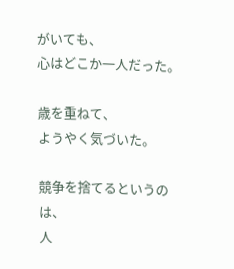がいても、
心はどこか一人だった。

歳を重ねて、
ようやく気づいた。

競争を捨てるというのは、
人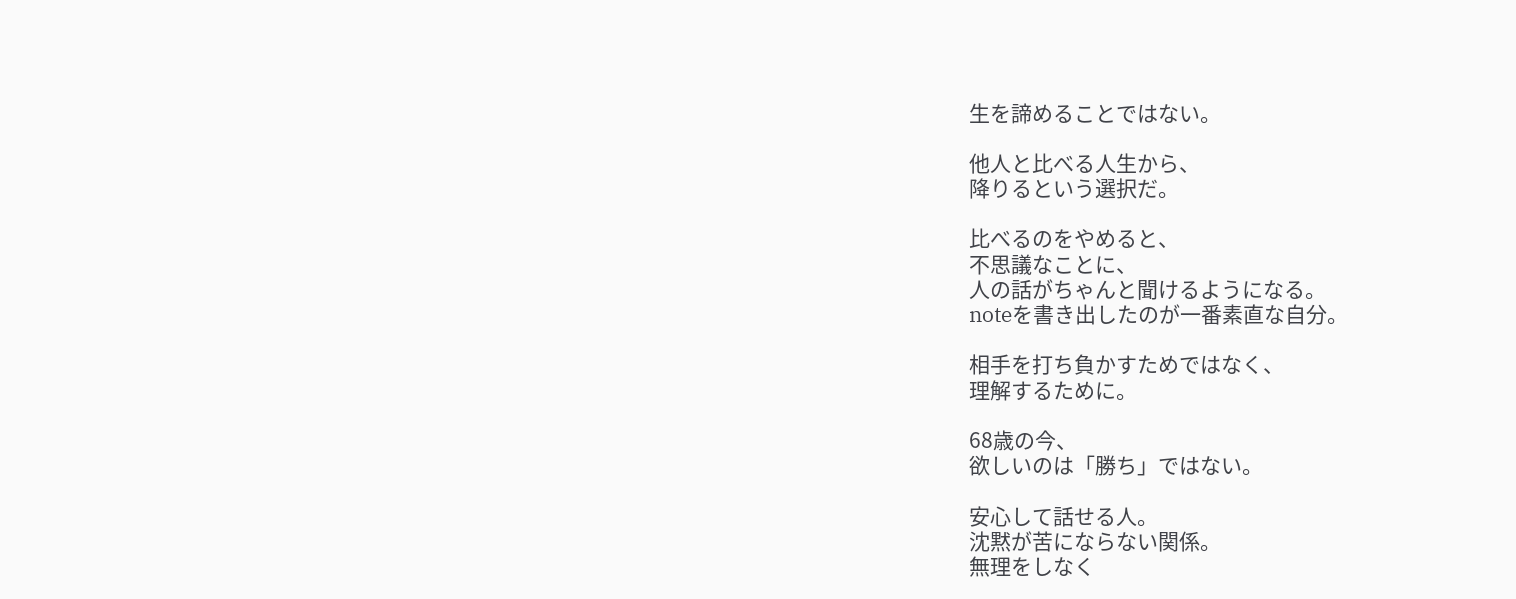生を諦めることではない。

他人と比べる人生から、
降りるという選択だ。

比べるのをやめると、
不思議なことに、
人の話がちゃんと聞けるようになる。
noteを書き出したのが一番素直な自分。

相手を打ち負かすためではなく、
理解するために。

68歳の今、
欲しいのは「勝ち」ではない。

安心して話せる人。
沈黙が苦にならない関係。
無理をしなく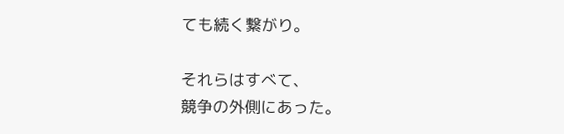ても続く繋がり。

それらはすべて、
競争の外側にあった。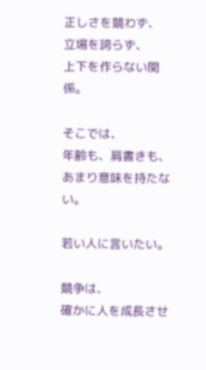正しさを競わず、
立場を誇らず、
上下を作らない関係。

そこでは、
年齢も、肩書きも、
あまり意味を持たない。

若い人に言いたい。

競争は、
確かに人を成長させ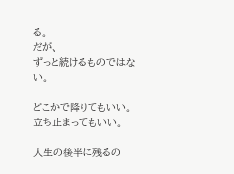る。
だが、
ずっと続けるものではない。

どこかで降りてもいい。
立ち止まってもいい。

人生の後半に残るの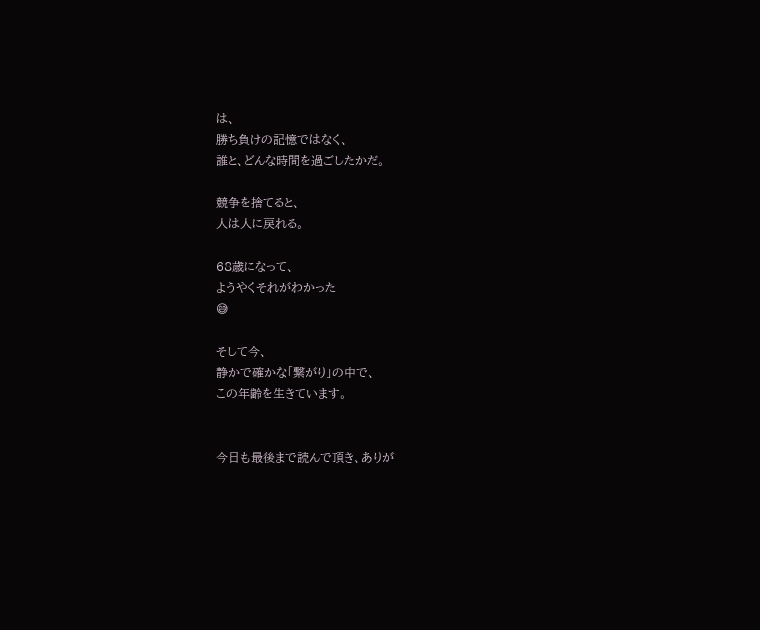は、
勝ち負けの記憶ではなく、
誰と、どんな時間を過ごしたかだ。

競争を捨てると、
人は人に戻れる。

68歳になって、
ようやくそれがわかった
😅

そして今、
静かで確かな「繋がり」の中で、
この年齢を生きています。


今日も最後まで読んで頂き、ありが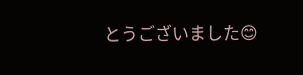とうございました😊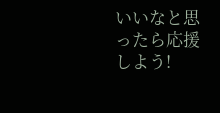いいなと思ったら応援しよう!